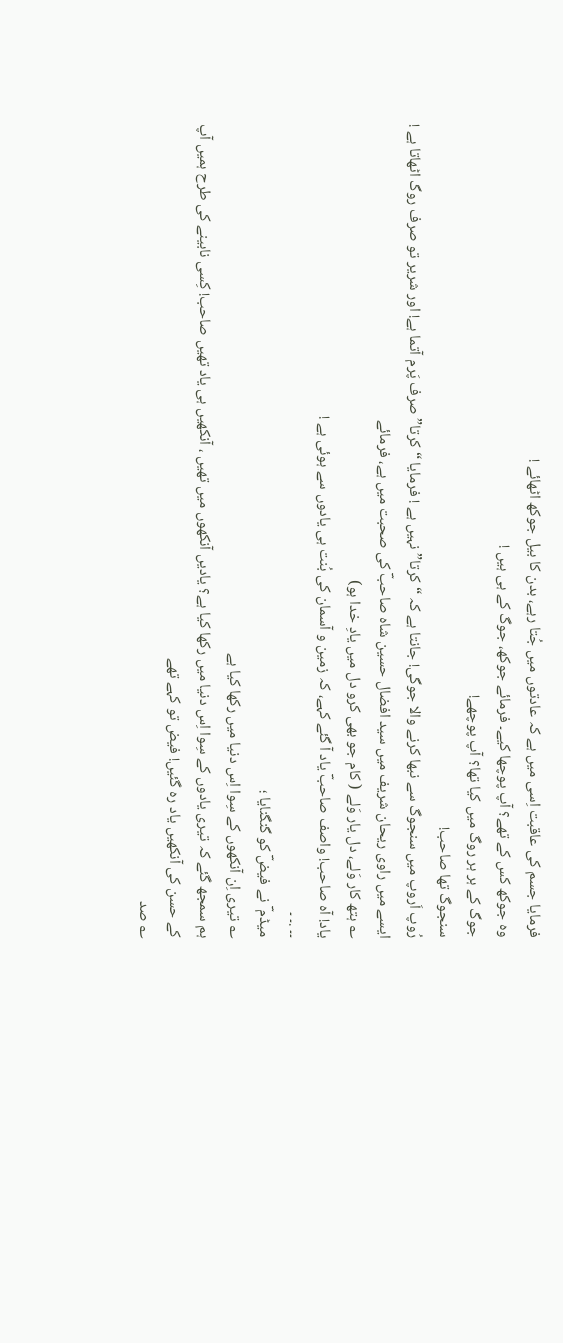فرمایا جسم کی عاقبت اِسی میں ہے کہ عادتوں میں جُتا رہے، بدن کا بیل جوکھ اٹھائے !
وہ جوکھ کس کے تھے؟ آپ پوچھا کیے۔ فرمائے جوکھ، جوگ کے ہی ہیں !
جوگ کے ہر ہر روگ میں کیا تھا؟ آپ پوچھے!
سنجوگ تھا صاحب!
رُوپ اَروپ میں سنجوگ سے نبھا کرنے والا جوگی! جانتا ہے کہ “کرتا” نہیں ہے ! فرمایا “کرتا” صرف پَرم آتما ہے! اور شریر تو صرف روگ اٹھاتا ہے ! ایسے میں راوی ریحان شریف میں سید افضال حسین شاہ صاحبؔ کی صحبت میں ہے، فرمائے
؎ ہتھ کار وَلے، دل یار وَلے ( کام جو بھی کرو دل میں یادِ خدا ہو)
یاد! آہ صاحب! واصف صاحبؔ یاد آ گئے کہے، کہ زمین و آسمان کی بُنت ہی یادوں سے ہوئی ہے !
۔۔ .۔ ۔
میڈم ؔ نے فیضؔ کو گنگنایا ؛
؎ تیری اِن آنکھوں کے سِوا اِس دنیا میں رکھا کیا ہے
ہم سمجھ گئے کہ تیری یادوں کے سِوا اِس دنیا میں رکھا کیا ہے؟ یادیں آنکھوں میں تھیں ، آنکھیں ہی یاد تھیں صاحب! کِسی نابینے کی طرح ہمیں آپ کے حسن کی آنکھیں یاد رہ گئیں! فیض تو کہے تھے
؎ صد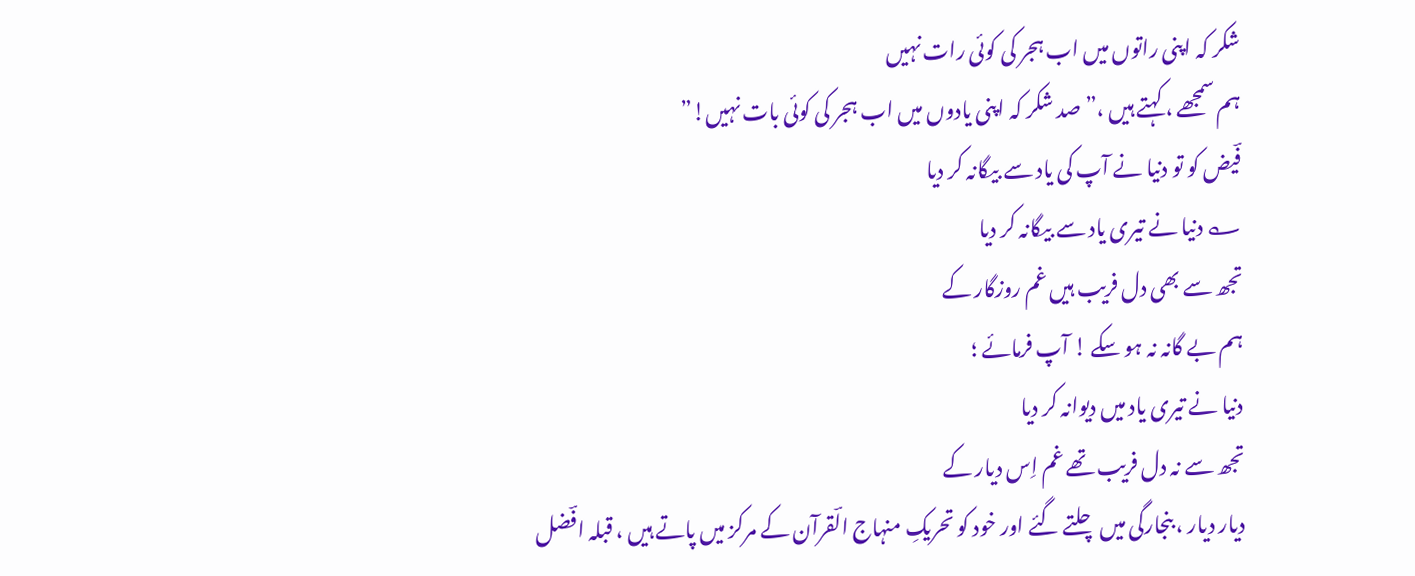شکر کہ اپنی راتوں میں اب ہجر کی کوئی رات نہیں
ہم سمجھے ، کہتے ہیں ،” صد شکر کہ اپنی یادوں میں اب ہجر کی کوئی بات نہیں!”
فؔیض کو تو دنیا نے آپ کی یاد سے بیگانہ کر دیا
؎ دنیا نے تیری یاد سے بیگانہ کر دیا
تجھ سے بھی دل فریب ہیں غم روزگار کے
ہم بے گانہ نہ ہو سکے ! آپ فرمائے ؛
دنیا نے تیری یاد میں دیوانہ کر دیا
تجھ سے نہ دل فریب تھے غم اِس دیار کے
دیار دیار ، بنجارگی میں چلتے گئے اور خود کو تحریکِ منہاج الؔقرآن کے مرکز میں پاتے ہیں ، قبلہ افؔضل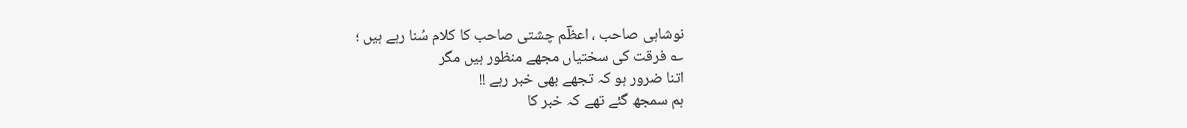نوشاہی صاحب ، اعظؔم چشتی صاحب کا کلام سُنا رہے ہیں ؛
؎ فرقت کی سختیاں مجھے منظور ہیں مگر
اتنا ضرور ہو کہ تجھے بھی خبر رہے !!
ہم سمجھ گئے تھے کہ خبر کا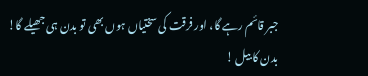جبر قائم رہے گا، اور فرقت کی سختیاں ہوں بھی تو بدن ہی جھیلے گا!
بدن کا بیل !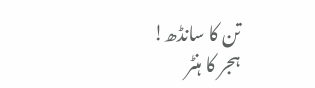تن کا سانڈھ!
ہجر کا ہنٹر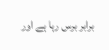برابر برس رہا ہے اور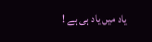یاد میں یاد ہی ہے !